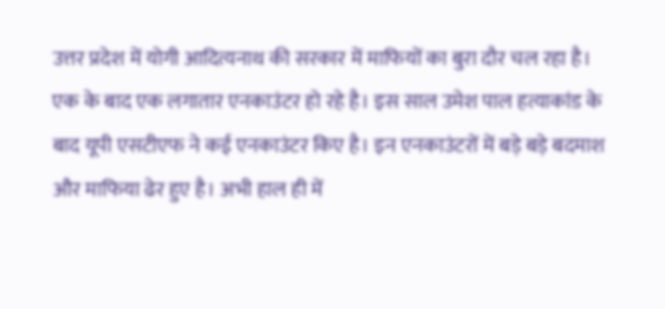उत्तर प्रदेश में योगी आदित्यनाथ की सरकार में माफियों का बुरा दौर चल रहा है। एक के बाद एक लगातार एनकाउंटर हो रहे है। इस साल उमेश पाल हत्याकांड के बाद यूपी एसटीएफ ने कई एनकाउंटर किए है। इन एनकाउंटरों में बड़े बड़े बदमाश और माफिया ढेर हुए है। अभी हाल ही में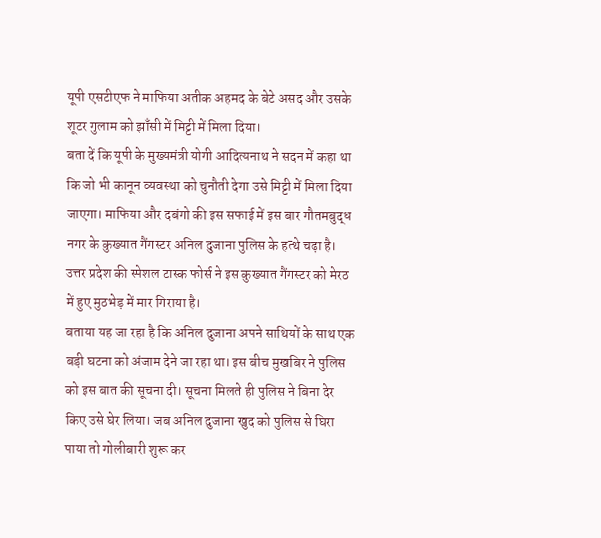यूपी एसटीएफ ने माफिया अतीक अहमद के बेटे असद और उसके शूटर गुलाम को झाँसी में मिट्टी में मिला दिया।
बता दें कि यूपी के मुख्यमंत्री योगी आदित्यनाथ ने सदन में कहा था कि जो भी कानून व्यवस्था को चुनौती देगा उसे मिट्टी में मिला दिया जाएगा। माफिया और दबंगो की इस सफाई में इस बार गौतमबुद्ध नगर के कुख्यात गैंगस्टर अनिल दुजाना पुलिस के हत्थे चढ़ा है। उत्तर प्रदेश की स्पेशल टास्क फोर्स ने इस कुख्यात गैंगस्टर को मेरठ में हुए मुठभेड़ में मार गिराया है।
बताया यह जा रहा है कि अनिल दुजाना अपने साथियों के साथ एक बड़ी घटना को अंजाम देने जा रहा था। इस बीच मुखबिर ने पुलिस को इस बात की सूचना दी। सूचना मिलते ही पुलिस ने बिना देर किए उसे घेर लिया। जब अनिल दुजाना खुद को पुलिस से घिरा पाया तो गोलीबारी शुरू कर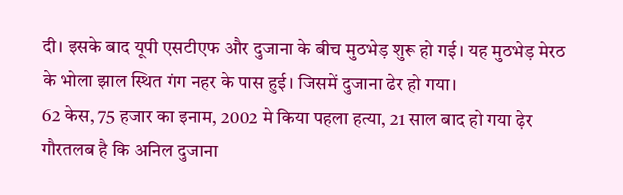दी। इसके बाद यूपी एसटीएफ और दुजाना के बीच मुठभेड़ शुरू हो गई। यह मुठभेड़ मेरठ के भोला झाल स्थित गंग नहर के पास हुई। जिसमें दुजाना ढेर हो गया।
62 केस, 75 हजार का इनाम, 2002 मे किया पहला हत्या, 21 साल बाद हो गया ढ़ेर
गौरतलब है कि अनिल दुजाना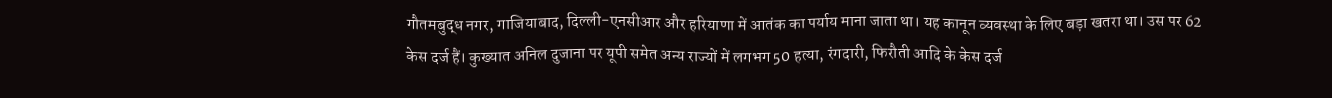गौतमबुद्ध नगर, गाजियाबाद, दिल्ली-एनसीआर और हरियाणा में आतंक का पर्याय माना जाता था। यह कानून व्यवस्था के लिए बड़ा खतरा था। उस पर 62 केस दर्ज हैं। कुख्यात अनिल दुजाना पर यूपी समेत अन्य राज्यों में लगभग 50 हत्या, रंगदारी, फिरौती आदि के केस दर्ज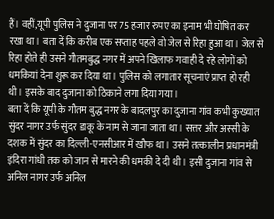हैं। वहीं,यूपी पुलिस ने दुजाना पर 75 हजार रुपए का इनाम भी घोषित कर रखा था। बता दें कि करीब एक सप्ताह पहले वो जेल से रिहा हुआ था। जेल से रिहा होते ही उसने गौतमबुद्ध नगर में अपने खिलाफ गवाही दे रहे लोगों को धमकियां देना शुरू कर दिया था। पुलिस को लगातार सूचनाएं प्राप्त हो रही थी। इसके बाद दुजाना को ठिकाने लगा दिया गया।
बता दें कि यूपी के गौतम बुद्ध नगर के बादलपुर का दुजाना गांव कभी कुख्यात सुंदर नागर उर्फ सुंदर डाकू के नाम से जाना जाता था। सत्तर और अस्सी के दशक में सुंदर का दिल्ली-एनसीआर में खौफ था। उसने तत्कालीन प्रधानमंत्री इंदिरा गांधी तक को जान से मारने की धमकी दे दी थी। इसी दुजाना गांव से अनिल नागर उर्फ अनिल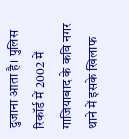दुजाना आता है। पुलिस रिकॉर्ड में 2002 में गाजियाबाद के कवि नगर थाने में इसके खिलाफ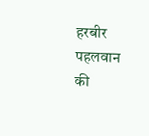हरबीर पहलवान की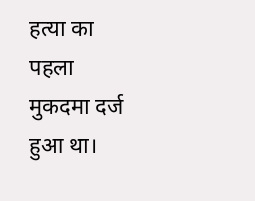हत्या का पहला मुकदमा दर्ज हुआ था।